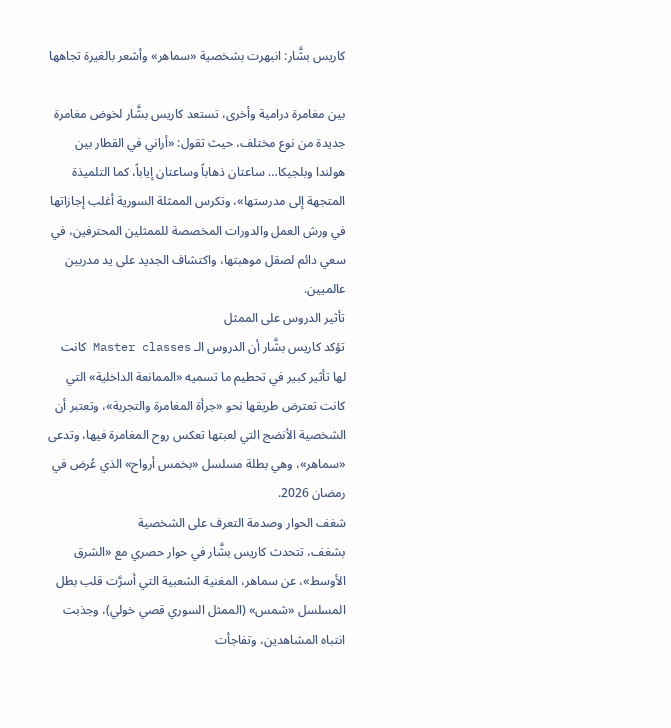كاريس بشَّار: انبهرت بشخصية «سماهر» وأشعر بالغيرة تجاهها

بين مغامرة درامية وأخرى، تستعد كاريس بشَّار لخوض مغامرة جديدة من نوع مختلف، حيث تقول: «أراني في القطار بين هولندا وبلجيكا… ساعتان ذهاباً وساعتان إياباً، كما التلميذة المتجهة إلى مدرستها»، وتكرس الممثلة السورية أغلب إجازاتها في ورش العمل والدورات المخصصة للممثلين المحترفين، في سعي دائم لصقل موهبتها، واكتشاف الجديد على يد مدربين عالميين.
تأثير الدروس على الممثل
تؤكد كاريس بشَّار أن الدروس الـ Master classes كانت لها تأثير كبير في تحطيم ما تسميه «الممانعة الداخلية» التي كانت تعترض طريقها نحو «جرأة المغامرة والتجربة»، وتعتبر أن الشخصية الأنضج التي لعبتها تعكس روح المغامرة فيها، وتدعى «سماهر»، وهي بطلة مسلسل «بخمس أرواح» الذي عُرض في رمضان 2026.
شغف الحوار وصدمة التعرف على الشخصية
بشغف، تتحدث كاريس بشَّار في حوار حصري مع «الشرق الأوسط»، عن سماهر، المغنية الشعبية التي أسرَّت قلب بطل المسلسل «شمس» (الممثل السوري قصي خولي)، وجذبت انتباه المشاهدين، وتفاجأت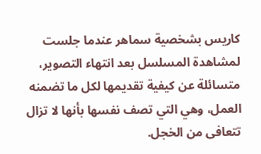كاريس بشخصية سماهر عندما جلست لمشاهدة المسلسل بعد انتهاء التصوير، متسائلة عن كيفية تقديمها لكل ما تضمنه العمل، وهي التي تصف نفسها بأنها لا تزال تتعافى من الخجل.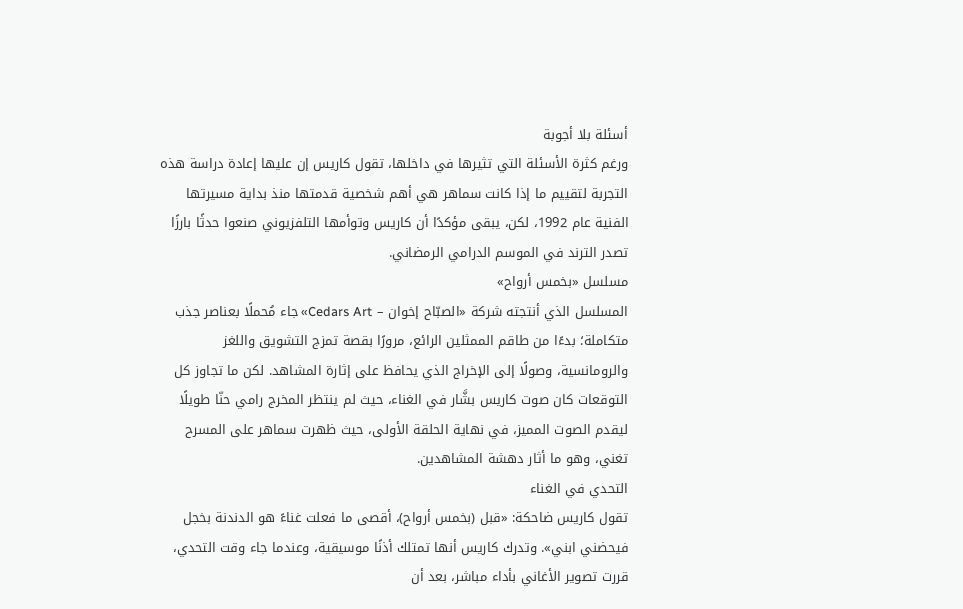أسئلة بلا أجوبة
ورغم كثرة الأسئلة التي تثيرها في داخلها، تقول كاريس إن عليها إعادة دراسة هذه التجربة لتقييم ما إذا كانت سماهر هي أهم شخصية قدمتها منذ بداية مسيرتها الفنية عام 1992، لكن، يبقى مؤكدًا أن كاريس وتوأمها التلفزيوني صنعوا حدثًا بارزًا تصدر الترند في الموسم الدرامي الرمضاني.
مسلسل «بخمس أرواح»
المسلسل الذي أنتجته شركة «الصبّاح إخوان – Cedars Art» جاء مُحملًا بعناصر جذب متكاملة؛ بدءًا من طاقم الممثلين الرائع، مرورًا بقصة تمزج التشويق واللغز والرومانسية، وصولًا إلى الإخراج الذي يحافظ على إثارة المشاهد. لكن ما تجاوز كل التوقعات كان صوت كاريس بشَّار في الغناء، حيث لم ينتظر المخرج رامي حنّا طويلًا ليقدم الصوت المميز، في نهاية الحلقة الأولى، حيث ظهرت سماهر على المسرح تغني، وهو ما أثار دهشة المشاهدين.
التحدي في الغناء
تقول كاريس ضاحكة: «قبل (بخمس أرواح)، أقصى ما فعلت غناءً هو الدندنة بخجل فيحضني ابني». وتدرك كاريس أنها تمتلك أذنًا موسيقية، وعندما جاء وقت التحدي، قررت تصوير الأغاني بأداء مباشر، بعد أن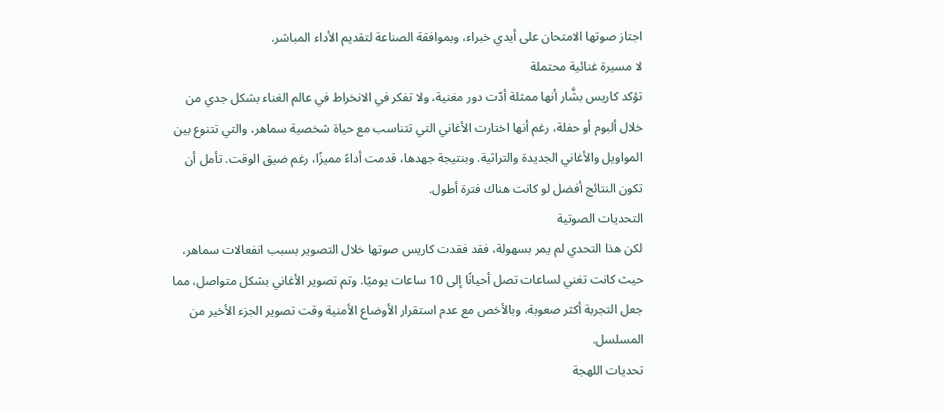اجتاز صوتها الامتحان على أيدي خبراء، وبموافقة الصناعة لتقديم الأداء المباشر.
لا مسيرة غنائية محتملة
تؤكد كاريس بشَّار أنها ممثلة أدّت دور مغنية، ولا تفكر في الانخراط في عالم الغناء بشكل جدي من خلال ألبوم أو حفلة، رغم أنها اختارت الأغاني التي تتناسب مع حياة شخصية سماهر، والتي تتنوع بين المواويل والأغاني الجديدة والتراثية. وبنتيجة جهدها، قدمت أداءً مميزًا، رغم ضيق الوقت. تأمل أن تكون النتائج أفضل لو كانت هناك فترة أطول.
التحديات الصوتية
لكن هذا التحدي لم يمر بسهولة، فقد فقدت كاريس صوتها خلال التصوير بسبب انفعالات سماهر، حيث كانت تغني لساعات تصل أحيانًا إلى 10 ساعات يوميًا. وتم تصوير الأغاني بشكل متواصل، مما جعل التجربة أكثر صعوبة، وبالأخص مع عدم استقرار الأوضاع الأمنية وقت تصوير الجزء الأخير من المسلسل.
تحديات اللهجة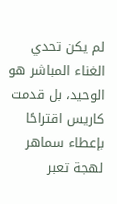لم يكن تحدي الغناء المباشر هو الوحيد، بل قدمت كاريس اقتراحًا بإعطاء سماهر لهجة تعبر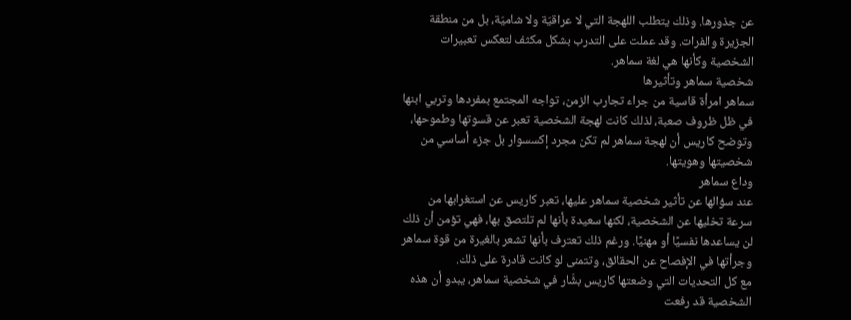عن جذورها. وذلك يتطلب اللهجة التي لا عراقيّة ولا شاميّة، بل من منطقة الجزيرة والفرات. وقد عملت على التدرب بشكل مكثف لتعكس تعبيرات الشخصية وكأنها هي لغة سماهر.
شخصية سماهر وتأثيرها
سماهر امرأة قاسية من جراء تجارب الزمن، تواجه المجتمع بمفردها وتربي ابنها في ظل ظروف صعبة، لذلك كانت لهجة الشخصية تعبر عن قسوتها وطموحها، وتوضح كاريس أن لهجة سماهر لم تكن مجرد إكسسوار بل جزء أساسي من شخصيتها وهويتها.
وداع سماهر
عند سؤالها عن تأثير شخصية سماهر عليها، تعبر كاريس عن استغرابها من سرعة تخليها عن الشخصية، لكنها سعيدة بأنها لم تلتصق بها، فهي تؤمن أن ذلك لن يساعدها نفسيًا أو مهنيًا. ورغم ذلك تعترف بأنها تشعر بالغيرة من قوة سماهر وجرأتها في الإفصاح عن الحقائق، وتتمنى لو كانت قادرة على ذلك.
مع كل التحديات التي وضعتها كاريس بشَّار في شخصية سماهر، يبدو أن هذه الشخصية قد رفعت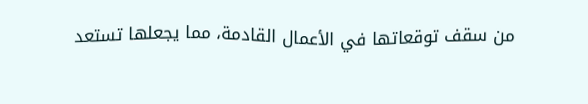من سقف توقعاتها في الأعمال القادمة، مما يجعلها تستعد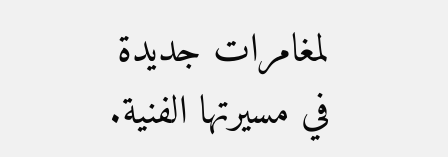لمغامرات جديدة في مسيرتها الفنية.